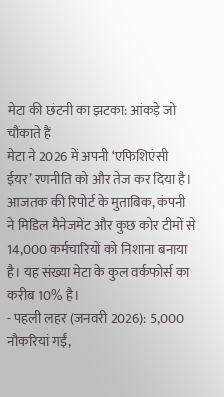मेटा की छंटनी का झटका: आंकड़े जो चौंकाते हैं
मेटा ने 2026 में अपनी ‘एफिशिएंसी ईयर’ रणनीति को और तेज कर दिया है। आजतक की रिपोर्ट के मुताबिक, कंपनी ने मिडिल मैनेजमेंट और कुछ कोर टीमों से 14,000 कर्मचारियों को निशाना बनाया है। यह संख्या मेटा के कुल वर्कफोर्स का करीब 10% है।
- पहली लहर (जनवरी 2026): 5,000 नौकरियां गईं,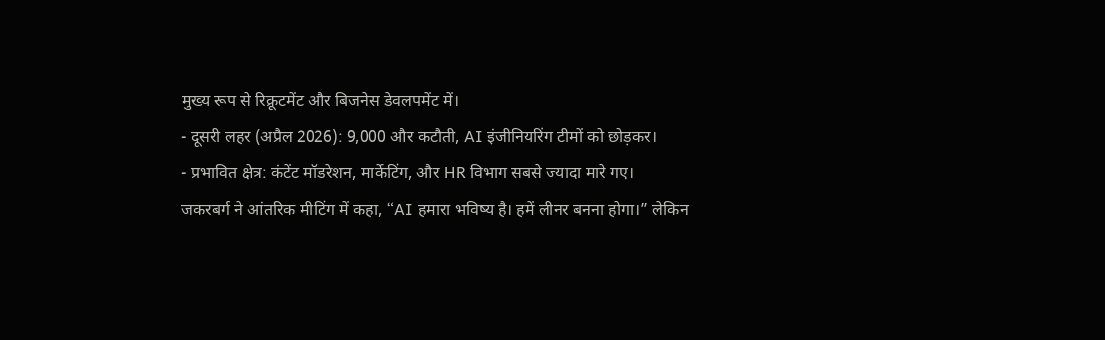मुख्य रूप से रिक्रूटमेंट और बिजनेस डेवलपमेंट में।
- दूसरी लहर (अप्रैल 2026): 9,000 और कटौती, AI इंजीनियरिंग टीमों को छोड़कर।
- प्रभावित क्षेत्र: कंटेंट मॉडरेशन, मार्केटिंग, और HR विभाग सबसे ज्यादा मारे गए।
जकरबर्ग ने आंतरिक मीटिंग में कहा, “AI हमारा भविष्य है। हमें लीनर बनना होगा।” लेकिन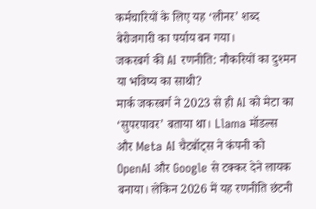कर्मचारियों के लिए यह ‘लीनर’ शब्द बेरोजगारी का पर्याय बन गया।
जकरबर्ग की AI रणनीति: नौकरियों का दुश्मन या भविष्य का साथी?
मार्क जकरबर्ग ने 2023 से ही AI को मेटा का ‘सुपरपावर’ बताया था। Llama मॉडल्स और Meta AI चैटबॉट्स ने कंपनी को OpenAI और Google से टक्कर देने लायक बनाया। लेकिन 2026 में यह रणनीति छंटनी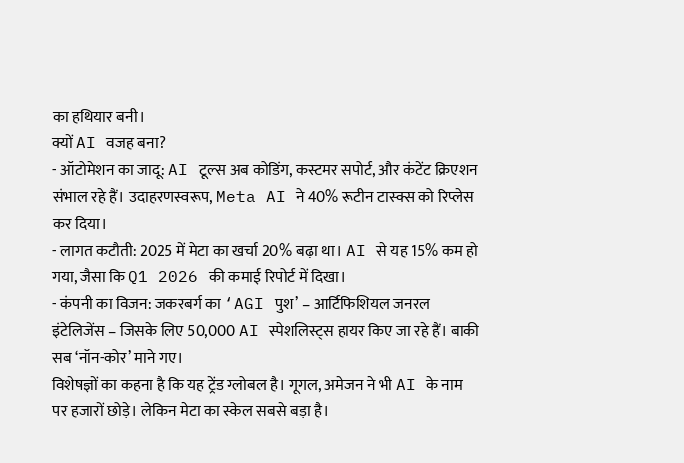का हथियार बनी।
क्यों AI वजह बना?
- ऑटोमेशन का जादू: AI टूल्स अब कोडिंग, कस्टमर सपोर्ट, और कंटेंट क्रिएशन संभाल रहे हैं। उदाहरणस्वरूप, Meta AI ने 40% रूटीन टास्क्स को रिप्लेस कर दिया।
- लागत कटौती: 2025 में मेटा का खर्चा 20% बढ़ा था। AI से यह 15% कम हो गया, जैसा कि Q1 2026 की कमाई रिपोर्ट में दिखा।
- कंपनी का विजन: जकरबर्ग का ‘AGI पुश’ – आर्टिफिशियल जनरल इंटेलिजेंस – जिसके लिए 50,000 AI स्पेशलिस्ट्स हायर किए जा रहे हैं। बाकी सब ‘नॉन-कोर’ माने गए।
विशेषज्ञों का कहना है कि यह ट्रेंड ग्लोबल है। गूगल, अमेजन ने भी AI के नाम पर हजारों छोड़े। लेकिन मेटा का स्केल सबसे बड़ा है।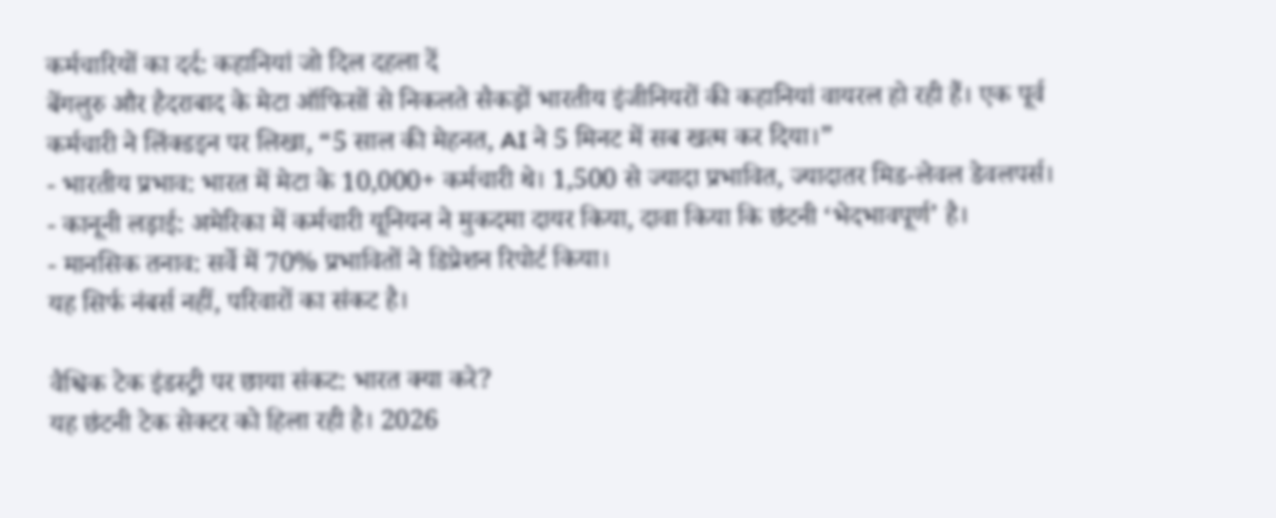कर्मचारियों का दर्द: कहानियां जो दिल दहला दें
बेंगलुरु और हैदराबाद के मेटा ऑफिसों से निकलते सैकड़ों भारतीय इंजीनियरों की कहानियां वायरल हो रही हैं। एक पूर्व कर्मचारी ने लिंक्डइन पर लिखा, “5 साल की मेहनत, AI ने 5 मिनट में सब खत्म कर दिया।”
- भारतीय प्रभाव: भारत में मेटा के 10,000+ कर्मचारी थे। 1,500 से ज्यादा प्रभावित, ज्यादातर मिड-लेवल डेवलपर्स।
- कानूनी लड़ाई: अमेरिका में कर्मचारी यूनियन ने मुकदमा दायर किया, दावा किया कि छंटनी ‘भेदभावपूर्ण’ है।
- मानसिक तनाव: सर्वे में 70% प्रभावितों ने डिप्रेशन रिपोर्ट किया।
यह सिर्फ नंबर्स नहीं, परिवारों का संकट है।

वैश्विक टेक इंडस्ट्री पर छाया संकट: भारत क्या करे?
यह छंटनी टेक सेक्टर को हिला रही है। 2026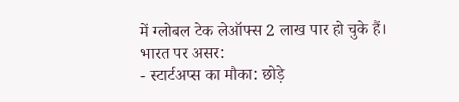में ग्लोबल टेक लेऑफ्स 2 लाख पार हो चुके हैं।
भारत पर असर:
- स्टार्टअप्स का मौका: छोड़े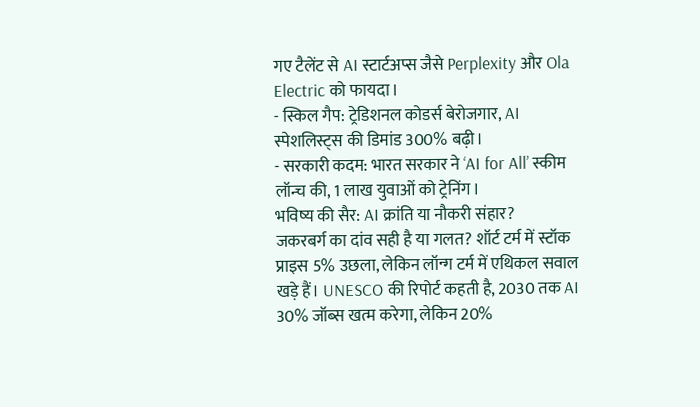गए टैलेंट से AI स्टार्टअप्स जैसे Perplexity और Ola Electric को फायदा।
- स्किल गैप: ट्रेडिशनल कोडर्स बेरोजगार, AI स्पेशलिस्ट्स की डिमांड 300% बढ़ी।
- सरकारी कदम: भारत सरकार ने ‘AI for All’ स्कीम लॉन्च की, 1 लाख युवाओं को ट्रेनिंग।
भविष्य की सैर: AI क्रांति या नौकरी संहार?
जकरबर्ग का दांव सही है या गलत? शॉर्ट टर्म में स्टॉक प्राइस 5% उछला, लेकिन लॉन्ग टर्म में एथिकल सवाल खड़े हैं। UNESCO की रिपोर्ट कहती है, 2030 तक AI 30% जॉब्स खत्म करेगा, लेकिन 20%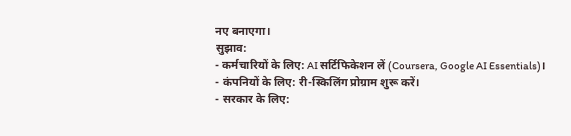नए बनाएगा।
सुझाव:
- कर्मचारियों के लिए: AI सर्टिफिकेशन लें (Coursera, Google AI Essentials)।
- कंपनियों के लिए: री-स्किलिंग प्रोग्राम शुरू करें।
- सरकार के लिए: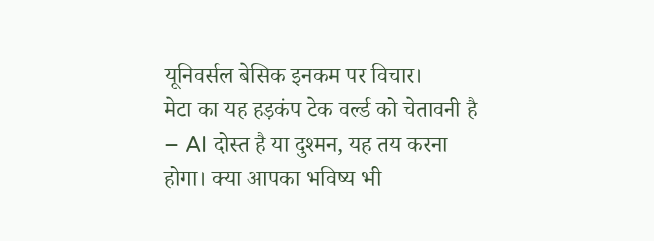यूनिवर्सल बेसिक इनकम पर विचार।
मेटा का यह हड़कंप टेक वर्ल्ड को चेतावनी है – AI दोस्त है या दुश्मन, यह तय करना होगा। क्या आपका भविष्य भी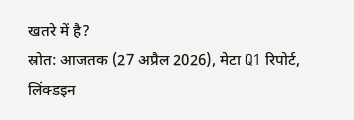खतरे में है?
स्रोत: आजतक (27 अप्रैल 2026), मेटा Q1 रिपोर्ट, लिंक्डइन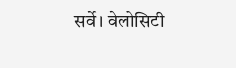सर्वे। वेलोसिटी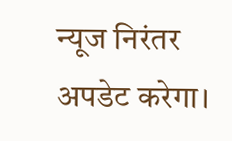न्यूज निरंतर अपडेट करेगा।